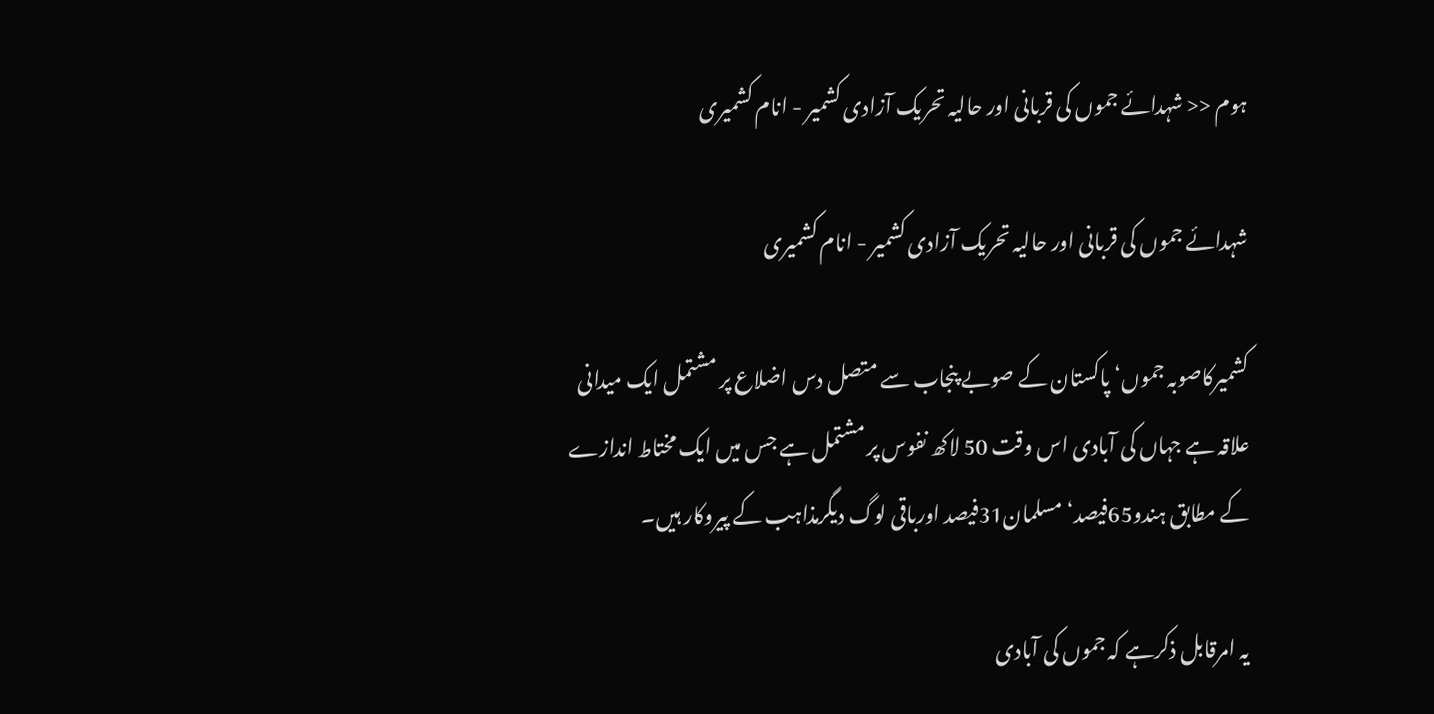ہوم << شہدائے جموں کی قربانی اور حالیہ تحریک آزادی کشمیر - انام کشمیری

شہدائے جموں کی قربانی اور حالیہ تحریک آزادی کشمیر - انام کشمیری

کشمیرکاصوبہ جموں‘ پاکستان کے صوبے پنجاب سے متصل دس اضلاع پر مشتمل ایک میدانی علاقہ ہے جہاں کی آبادی اس وقت 50 لاکھ نفوس پر مشتمل ہے جس میں ایک مختاط اندازے کے مطابق ہندو65فیصد‘ مسلمان31فیصد اورباقی لوگ دیگرمذاہب کے پیروکار ہیں۔

یہ امرقابل ذکرہے کہ جموں کی آبادی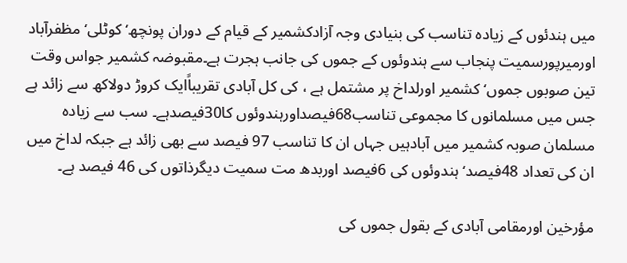میں ہندئوں کے زیادہ تناسب کی بنیادی وجہ آزادکشمیر کے قیام کے دوران پونچھ‘ کوٹلی‘مظفرآباد اورمیرپورسمیت پنجاب سے ہندوئوں کے جموں کی جانب ہجرت ہے۔مقبوضہ کشمیر جواس وقت تین صوبوں جموں‘ کشمیر اورلداخ پر مشتمل ہے ، کی کل آبادی تقریباًایک کروڑ دولاکھ سے زائد ہے جس میں مسلمانوں کا مجموعی تناسب68فیصداورہندوئوں کا30فیصدہے۔ سب سے زیادہ مسلمان صوبہ کشمیر میں آبادہیں جہاں ان کا تناسب 97 فیصد سے بھی زائد ہے جبکہ لداخ میں ان کی تعداد 48فیصد‘ہندوئوں کی 6فیصد اوربدھ مت سمیت دیگرذاتوں کی 46 فیصد ہے۔

مؤرخین اورمقامی آبادی کے بقول جموں کی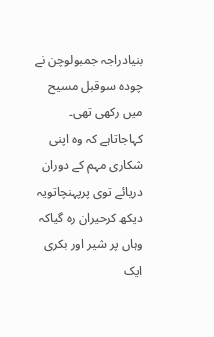بنیادراجہ جمبولوچن نے چودہ سوقبل مسیح میں رکھی تھی۔ کہاجاتاہے کہ وہ اپنی شکاری مہم کے دوران دریائے توی پرپہنچاتویہ دیکھ کرحیران رہ گیاکہ وہاں پر شیر اور بکری ایک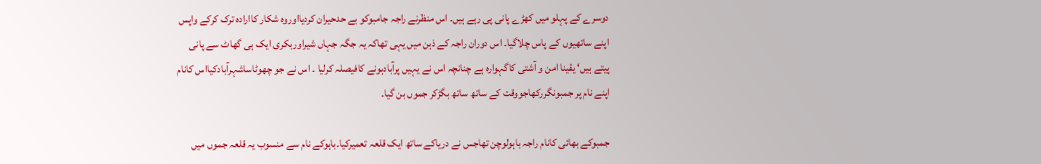دوسرے کے پہلو میں کھڑے پانی پی رہے ہیں۔ اس منظرنے راجہ جامبوکو بے حدحیران کردیااوروہ شکار کاارادہ ترک کرکے واپس اپنے ساتھیوں کے پاس چلاگیا۔ اس دوران راجہ کے ذہن میں یہی تھاکہ یہ جگہ جہاں شیراوربکری ایک ہی گھاٹ سے پانی پیتے ہیں‘ یقینا امن و آشتی کاگہوارہ ہے چنانچہ اس نے یہیں پرآبادہونے کافیصلہ کرلیا ۔ اس نے جو چھوٹاساشہرآبادکیااس کانام اپنے نام پر جمبونگررکھاجووقت کے ساتھ ساتھ بگڑکر جموں بن گیا۔

جمبوکے بھائی کانام راجہ باہولوچن تھاجس نے دریاکے ساتھ ایک قلعہ تعمیرکیا۔باہوکے نام سے منسوب یہ قلعہ جموں میں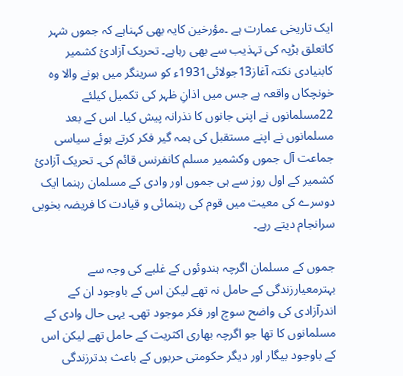ایک تاریخی عمارت ہے ۔مؤرخین کایہ بھی کہناہے کہ جموں شہر کاتعلق ہڑپہ کی تہذیب سے بھی رہاہے۔ تحریک آزادیٔ کشمیر کابنیادی نکتہ آغاز13جولائی1931ء کو سرینگر میں ہونے والا وہ خونچکاں واقعہ ہے جس میں اذانِ ظہر کی تکمیل کیلئے 22مسلمانوں نے اپنی جانوں کا نذرانہ پیش کیا۔ اس کے بعد مسلمانوں نے اپنے مستقبل کی ہمہ گیر فکر کرتے ہوئے سیاسی جماعت آل جموں وکشمیر مسلم کانفرنس قائم کی۔ تحریک آزادیٔ کشمیر کے اول روز سے ہی جموں اور وادی کے مسلمان رہنما ایک دوسرے کی معیت میں قوم کی رہنمائی و قیادت کا فریضہ بخوبی سرانجام دیتے رہے۔

جموں کے مسلمان اگرچہ ہندوئوں کے غلبے کی وجہ سے بہترمعیارزندگی کے حامل نہ تھے لیکن اس کے باوجود ان کے اندرآزادی کی واضح سوچ اور فکر موجود تھی۔ یہی حال وادی کے مسلمانوں کا تھا جو اگرچہ بھاری اکثریت کے حامل تھے لیکن اس کے باوجود بیگار اور دیگر حکومتی حربوں کے باعث بدترزندگی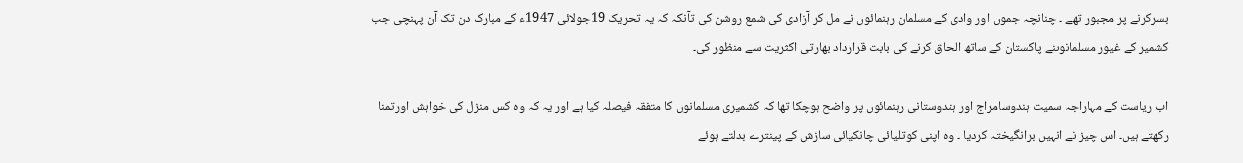بسرکرنے پر مجبور تھے ۔ چنانچہ جموں اور وادی کے مسلمان رہنمائوں نے مل کر آزادی کی شمع روشن کی تآنکہ کہ یہ تحریک 19جولائی 1947ء کے مبارک دن تک آن پہنچی جب کشمیر کے غیور مسلمانوںنے پاکستان کے ساتھ الحاق کرنے کی بابت قرارداد بھارتی اکثریت سے منظور کی۔

اب ریاست کے مہاراجہ سمیت ہندوسامراج اور ہندوستانی رہنمائوں پر واضح ہوچکا تھا کہ کشمیری مسلمانوں کا متفقہ فیصلہ کیا ہے اور یہ کہ وہ کس منزل کی خواہش اورتمنا رکھتے ہیں۔ اس چیز نے انہیں برانگیختہ کردیا ۔ وہ اپنی کوتلیائی چانکیائی سازش کے پینترے بدلتے ہوئے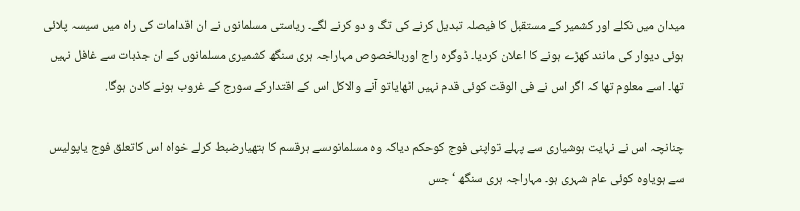میدان میں نکلے اور کشمیر کے مستقبل کا فیصلہ تبدیل کرنے کی تگ و دو کرنے لگے۔ ریاستی مسلمانوں نے ان اقدامات کی راہ میں سیسہ پلائی ہوئی دیوار کی مانند کھڑے ہونے کا اعلان کردیا۔ ڈوگرہ راج اوربالخصوص مہاراجہ ہری سنگھ کشمیری مسلمانوں کے ان جذبات سے غافل نہیں تھا۔ اسے معلوم تھا کہ اگر اس نے فی الوقت کوئی قدم نہیں اٹھایاتو آنے والاکل اس کے اقتدارکے سورج کے غروب ہونے کادن ہوگا.

چنانچہ اس نے نہایت ہوشیاری سے پہلے تواپنی فوج کوحکم دیاکہ وہ مسلمانوںسے ہرقسم کا ہتھیارضبط کرلے خواہ اس کاتعلق فوج یاپولیس سے ہویاوہ کوئی عام شہری ہو۔ مہاراجہ ہری سنگھ ‘ جس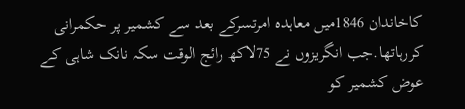کاخاندان 1846میں معاہدہ امرتسرکے بعد سے کشمیر پر حکمرانی کررہاتھا.جب انگریزوں نے 75لاکھ رائج الوقت سکہ نانک شاہی کے عوض کشمیر کو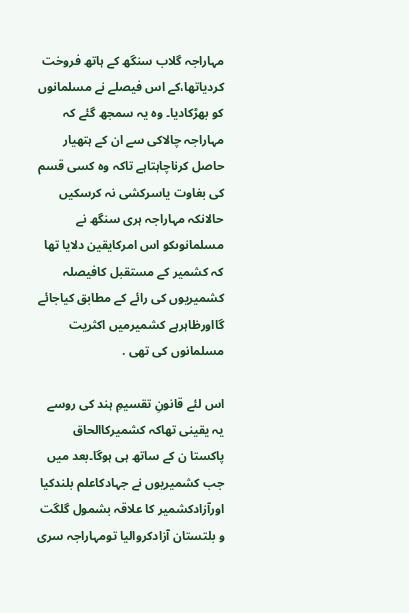مہاراجہ گلاب سنگھ کے ہاتھ فروخت کردیاتھا،کے اس فیصلے نے مسلمانوں کو بھڑکادیا۔ وہ یہ سمجھ گئے کہ مہاراجہ چالاکی سے ان کے ہتھیار حاصل کرناچاہتاہے تاکہ وہ کسی قسم کی بغاوت یاسرکشی نہ کرسکیں حالانکہ مہاراجہ ہری سنگھ نے مسلمانوںکو اس امرکایقین دلایا تھا کہ کشمیر کے مستقبل کافیصلہ کشمیریوں کی رائے کے مطابق کیاجائے گااورظاہرہے کشمیرمیں اکثریت مسلمانوں کی تھی .

اس لئے قانونِ تقسیمِ ہند کی روسے یہ یقینی تھاکہ کشمیرکاالحاق پاکستا ن کے ساتھ ہی ہوگا۔بعد میں جب کشمیریوں نے جہادکاعلم بلندکیا اورآزادکشمیر کا علاقہ بشمول گلگت و بلتستان آزادکروالیا تومہاراجہ سری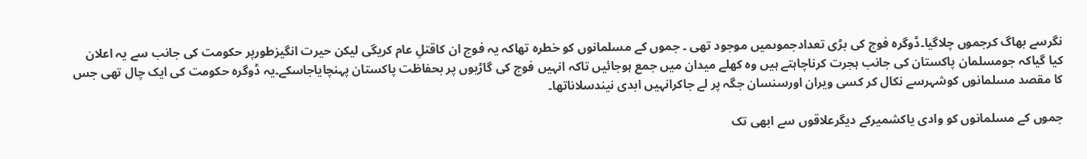نگرسے بھاگ کرجموں چلاگیا۔ڈوگرہ فوج کی بڑی تعدادجموںمیں موجود تھی ۔ جموں کے مسلمانوں کو خطرہ تھاکہ یہ فوج ان کاقتلِ عام کریگی لیکن حیرت انگیزطورپر حکومت کی جانب سے یہ اعلان کیا گیاکہ جومسلمان پاکستان کی جانب ہجرت کرناچاہتے ہیں وہ کھلے میدان میں جمع ہوجائیں تاکہ انہیں فوج کی گاڑیوں پر بحفاظت پاکستان پہنچایاجاسکے۔یہ ڈوگرہ حکومت کی ایک چال تھی جس کا مقصد مسلمانوں کوشہرسے نکال کر کسی ویران اورسنسان جگہ پر لے جاکرانہیں ابدی نیندسلاناتھا۔

جموں کے مسلمانوں کو وادی یاکشمیرکے دیگرعلاقوں سے ابھی تک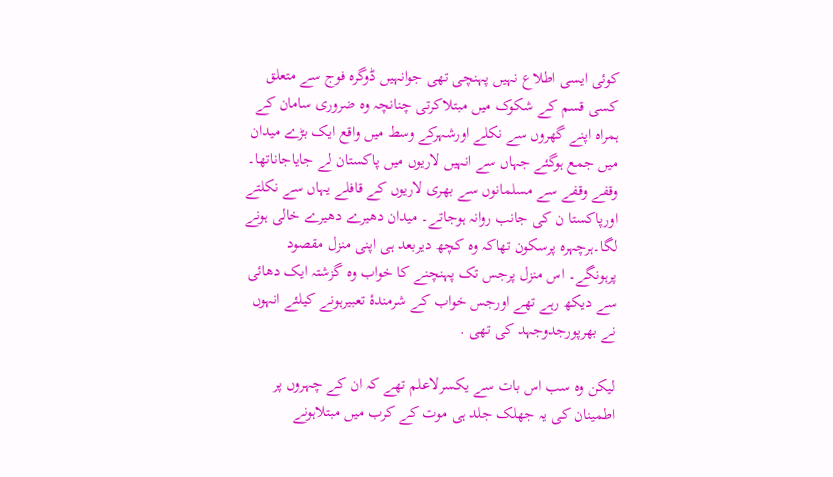کوئی ایسی اطلاع نہیں پہنچی تھی جوانہیں ڈوگرہ فوج سے متعلق کسی قسم کے شکوک میں مبتلاکرتی چنانچہ وہ ضروری سامان کے ہمراہ اپنے گھروں سے نکلے اورشہرکے وسط میں واقع ایک بڑے میدان میں جمع ہوگئے جہاں سے انہیں لاریوں میں پاکستان لے جایاجاناتھا۔ وقفے وقفے سے مسلمانوں سے بھری لاریوں کے قافلے یہاں سے نکلتے اورپاکستا ن کی جانب روانہ ہوجاتے۔ میدان دھیرے دھیرے خالی ہونے لگا۔ہرچہرہ پرسکون تھاکہ وہ کچھ دیربعد ہی اپنی منزل مقصود پرہونگے۔ اس منزل پرجس تک پہنچنے کا خواب وہ گزشتہ ایک دھائی سے دیکھ رہے تھے اورجس خواب کے شرمندۂ تعبیرہونے کیلئے انہوں نے بھرپورجدوجہد کی تھی .

لیکن وہ سب اس بات سے یکسرلاعلم تھے کہ ان کے چہروں پر اطمینان کی یہ جھلک جلد ہی موت کے کرب میں مبتلاہونے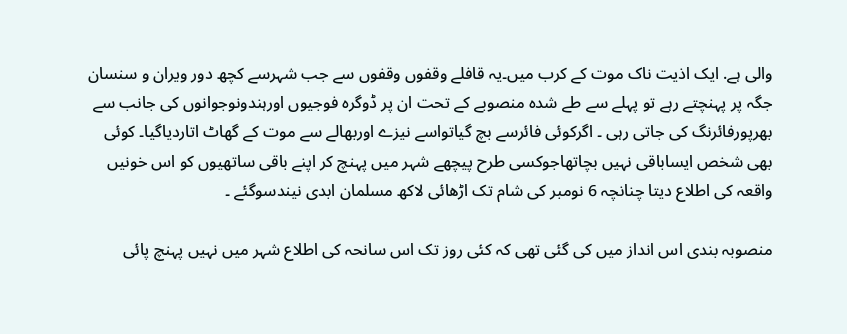والی ہے. ایک اذیت ناک موت کے کرب میں۔یہ قافلے وقفوں وقفوں سے جب شہرسے کچھ دور ویران و سنسان جگہ پر پہنچتے رہے تو پہلے سے طے شدہ منصوبے کے تحت ان پر ڈوگرہ فوجیوں اورہندونوجوانوں کی جانب سے بھرپورفائرنگ کی جاتی رہی ۔ اگرکوئی فائرسے بچ گیاتواسے نیزے اوربھالے سے موت کے گھاٹ اتاردیاگیا۔ کوئی بھی شخص ایساباقی نہیں بچاتھاجوکسی طرح پیچھے شہر میں پہنچ کر اپنے باقی ساتھیوں کو اس خونیں واقعہ کی اطلاع دیتا چنانچہ 6 نومبر کی شام تک اڑھائی لاکھ مسلمان ابدی نیندسوگئے ۔

منصوبہ بندی اس انداز میں کی گئی تھی کہ کئی روز تک اس سانحہ کی اطلاع شہر میں نہیں پہنچ پائی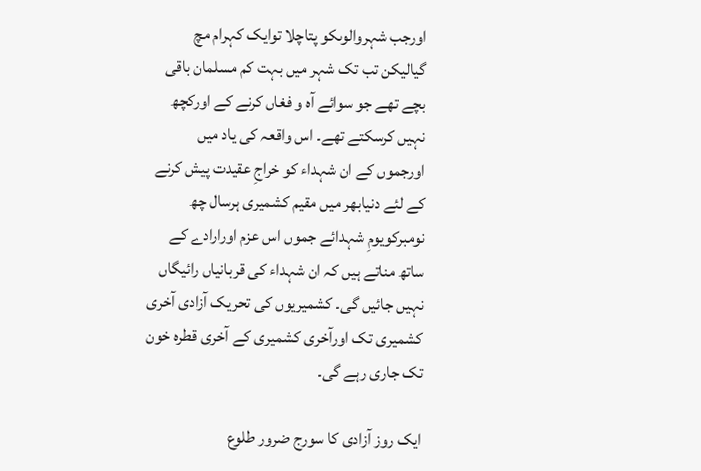اورجب شہروالوںکو پتاچلا توایک کہرام مچ گیالیکن تب تک شہر میں بہت کم مسلمان باقی بچے تھے جو سوائے آہ و فغاں کرنے کے اورکچھ نہیں کرسکتے تھے۔ اس واقعہ کی یاد میں اورجموں کے ان شہداء کو خراجِ عقیدت پیش کرنے کے لئے دنیابھر میں مقیم کشمیری ہرسال چھ نومبرکویومِ شہدائے جموں اس عزم اورارادے کے ساتھ مناتے ہیں کہ ان شہداء کی قربانیاں رائیگاں نہیں جائیں گی۔ کشمیریوں کی تحریک آزادی آخری کشمیری تک اورآخری کشمیری کے آخری قطرہ خون تک جاری رہے گی۔

ایک روز آزادی کا سورج ضرور طلوع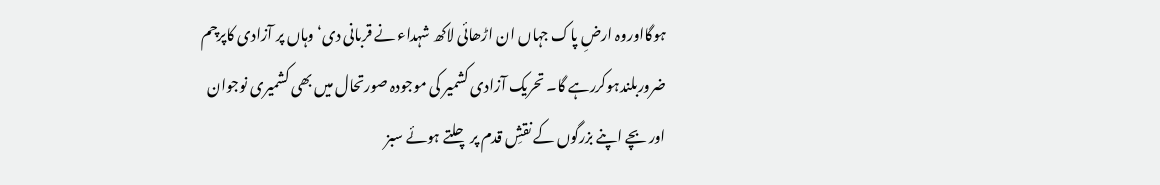ہوگااوروہ ارضِ پاک جہاں ان اڑھائی لاکھ شہداء نے قربانی دی‘ وہاں پر آزادی کاپرچم ضروربلندہوکررہے گا۔ تحریک آزادی کشمیر کی موجودہ صورتحال میں بھی کشمیری نوجوان اور بچے اپنے بزرگوں کے نقشِ قدم پر چلتے ہوئے سبز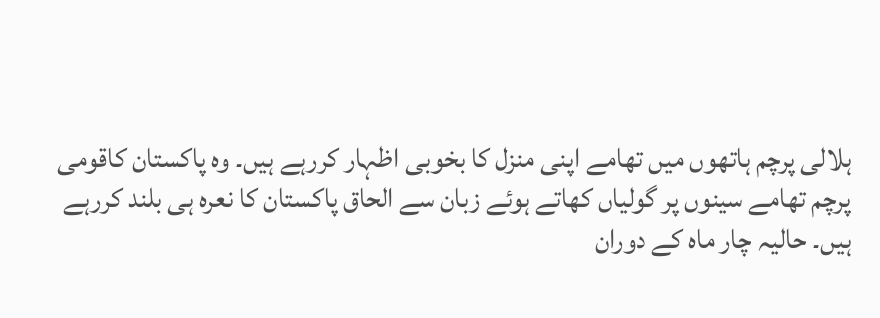ہلالی پرچم ہاتھوں میں تھامے اپنی منزل کا بخوبی اظہار کررہے ہیں۔ وہ پاکستان کاقومی پرچم تھامے سینوں پر گولیاں کھاتے ہوئے زبان سے الحاق پاکستان کا نعرہ ہی بلند کررہے ہیں۔ حالیہ چار ماہ کے دوران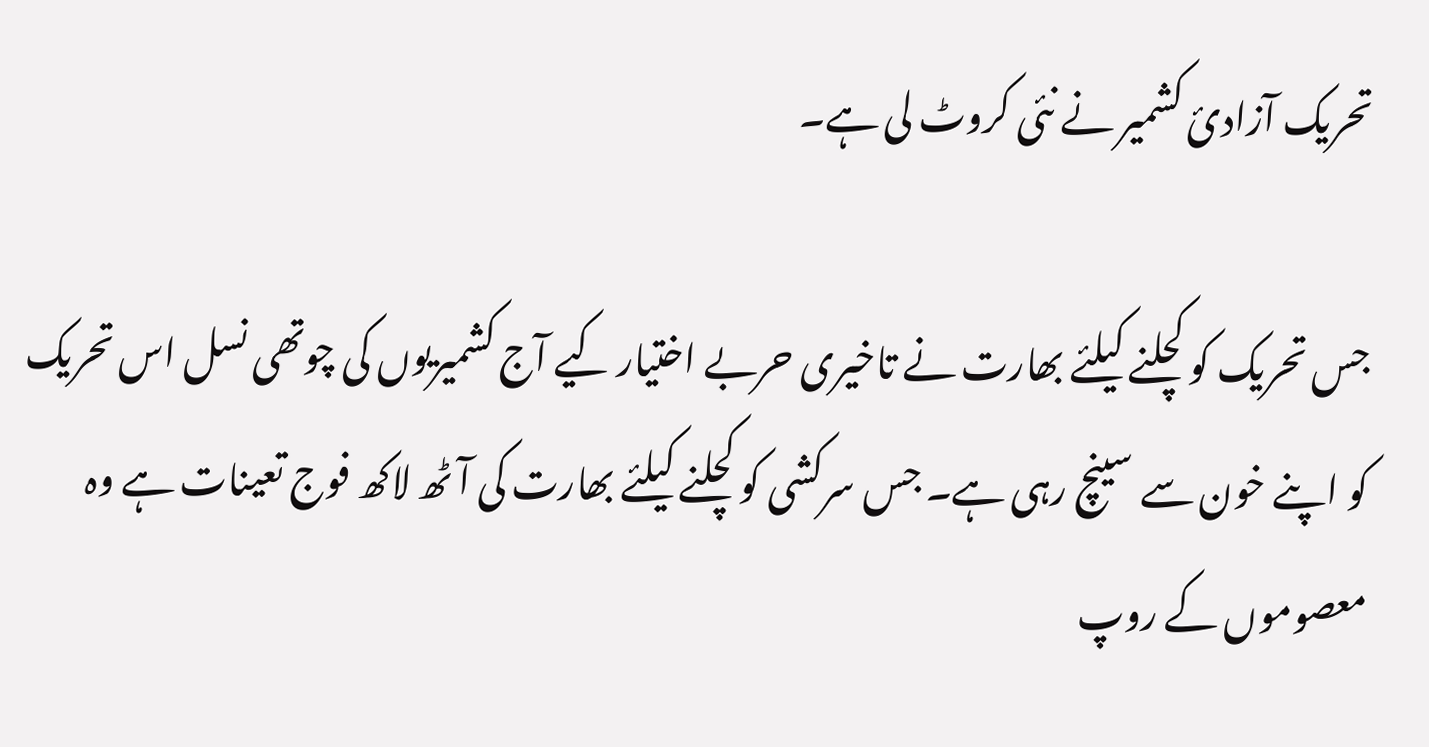تحریک آزادیٔ کشمیر نے نئی کروٹ لی ہے۔

جس تحریک کو کچلنے کیلئے بھارت نے تاخیری حربے اختیار کیے آج کشمیریوں کی چوتھی نسل اس تحریک کو اپنے خون سے سینچ رہی ہے۔ جس سرکشی کو کچلنے کیلئے بھارت کی آٹھ لاکھ فوج تعینات ہے وہ معصوموں کے روپ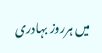میں ہرروز بہادری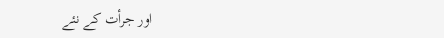اور جرأت کے نئے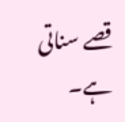قصے سناتی ہے۔